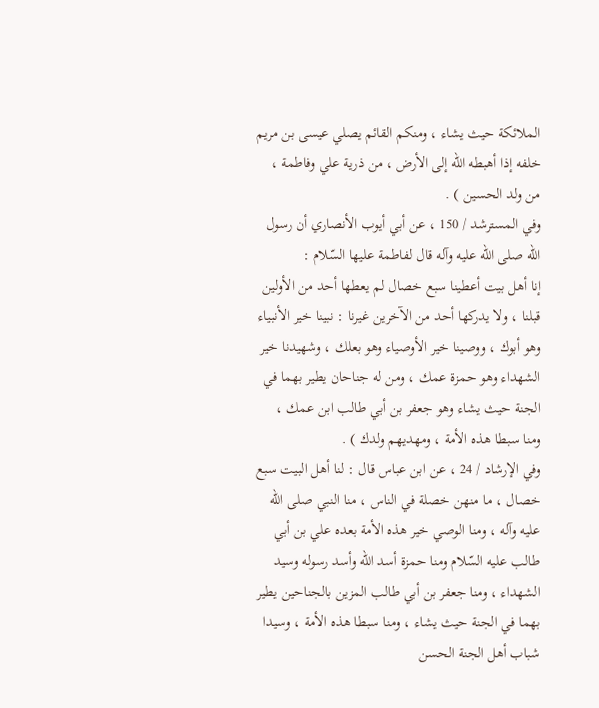الملائكة حيث يشاء ، ومنكم القائم يصلي عيسى بن مريم خلفه إذا أهبطه اللّه إلى الأرض ، من ذرية علي وفاطمة ، من ولد الحسين ) .
وفي المسترشد / 150 ، عن أبي أيوب الأنصاري أن رسول اللّه صلى اللّه عليه وآله قال لفاطمة عليها السّلام :
إنا أهل بيت أعطينا سبع خصال لم يعطها أحد من الأولين قبلنا ، ولا يدركها أحد من الآخرين غيرنا : نبينا خير الأنبياء وهو أبوك ، ووصينا خير الأوصياء وهو بعلك ، وشهيدنا خير الشهداء وهو حمزة عمك ، ومن له جناحان يطير بهما في الجنة حيث يشاء وهو جعفر بن أبي طالب ابن عمك ، ومنا سبطا هذه الأمة ، ومهديهم ولدك ) .
وفي الإرشاد / 24 ، عن ابن عباس قال : لنا أهل البيت سبع خصال ، ما منهن خصلة في الناس ، منا النبي صلى اللّه عليه وآله ، ومنا الوصي خير هذه الأمة بعده علي بن أبي طالب عليه السّلام ومنا حمزة أسد اللّه وأسد رسوله وسيد الشهداء ، ومنا جعفر بن أبي طالب المزين بالجناحين يطير بهما في الجنة حيث يشاء ، ومنا سبطا هذه الأمة ، وسيدا شباب أهل الجنة الحسن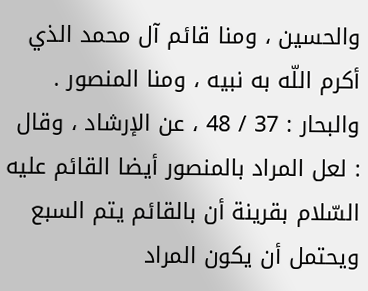والحسين ، ومنا قائم آل محمد الذي أكرم اللّه به نبيه ، ومنا المنصور .
والبحار : 37 / 48 ، عن الإرشاد ، وقال : لعل المراد بالمنصور أيضا القائم عليه السّلام بقرينة أن بالقائم يتم السبع ويحتمل أن يكون المراد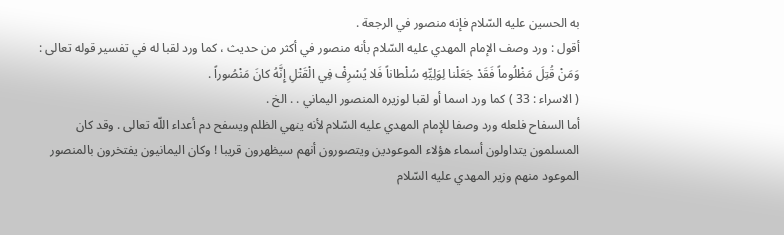به الحسين عليه السّلام فإنه منصور في الرجعة .
أقول : ورد وصف الإمام المهدي عليه السّلام بأنه منصور في أكثر من حديث ، كما ورد لقبا له في تفسير قوله تعالى :
وَمَنْ قُتِلَ مَظْلُوماً فَقَدْ جَعَلْنا لِوَلِيِّهِ سُلْطاناً فَلا يُسْرِفْ فِي الْقَتْلِ إِنَّهُ كانَ مَنْصُوراً .
( الاسراء : 33 ) كما ورد اسما أو لقبا لوزيره المنصور اليماني . . الخ .
أما السفاح فلعله ورد وصفا للإمام المهدي عليه السّلام لأنه ينهي الظلم ويسفح دم أعداء اللّه تعالى . وقد كان المسلمون يتداولون أسماء هؤلاء الموعودين ويتصورون أنهم سيظهرون قريبا ! وكان اليمانيون يفتخرون بالمنصور الموعود منهم وزير المهدي عليه السّلام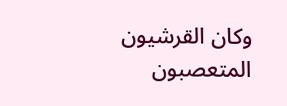وكان القرشيون المتعصبون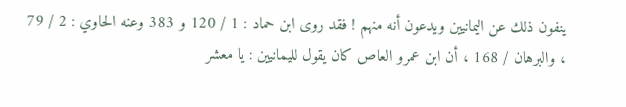ينفون ذلك عن اليمانيين ويدعون أنه منهم ! فقد روى ابن حماد : 1 / 120 و 383 وعنه الحاوي : 2 / 79 ، والبرهان / 168 ، أن ابن عمرو العاص كان يقول لليمانيين : يا معشر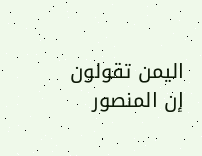اليمن تقولون إن المنصور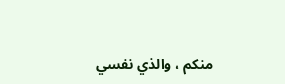منكم ، والذي نفسي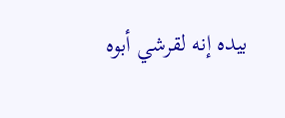بيده إنه لقرشي أبوه